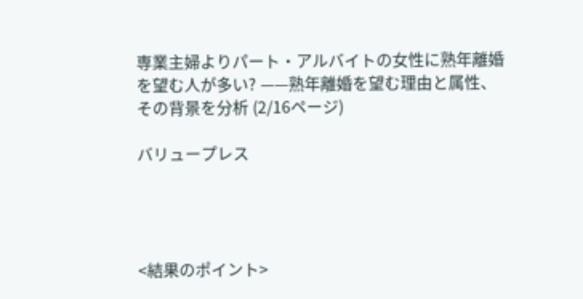専業主婦よりパート・アルバイトの女性に熟年離婚を望む人が多い? ——熟年離婚を望む理由と属性、その背景を分析 (2/16ページ)

バリュープレス




<結果のポイント>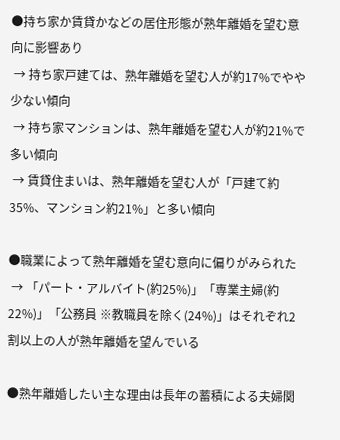●持ち家か賃貸かなどの居住形態が熟年離婚を望む意向に影響あり
 → 持ち家戸建ては、熟年離婚を望む人が約17%でやや少ない傾向
 → 持ち家マンションは、熟年離婚を望む人が約21%で多い傾向
 → 賃貸住まいは、熟年離婚を望む人が「戸建て約35%、マンション約21%」と多い傾向

●職業によって熟年離婚を望む意向に偏りがみられた
 → 「パート・アルバイト(約25%)」「専業主婦(約22%)」「公務員 ※教職員を除く(24%)」はそれぞれ2割以上の人が熟年離婚を望んでいる

●熟年離婚したい主な理由は長年の蓄積による夫婦関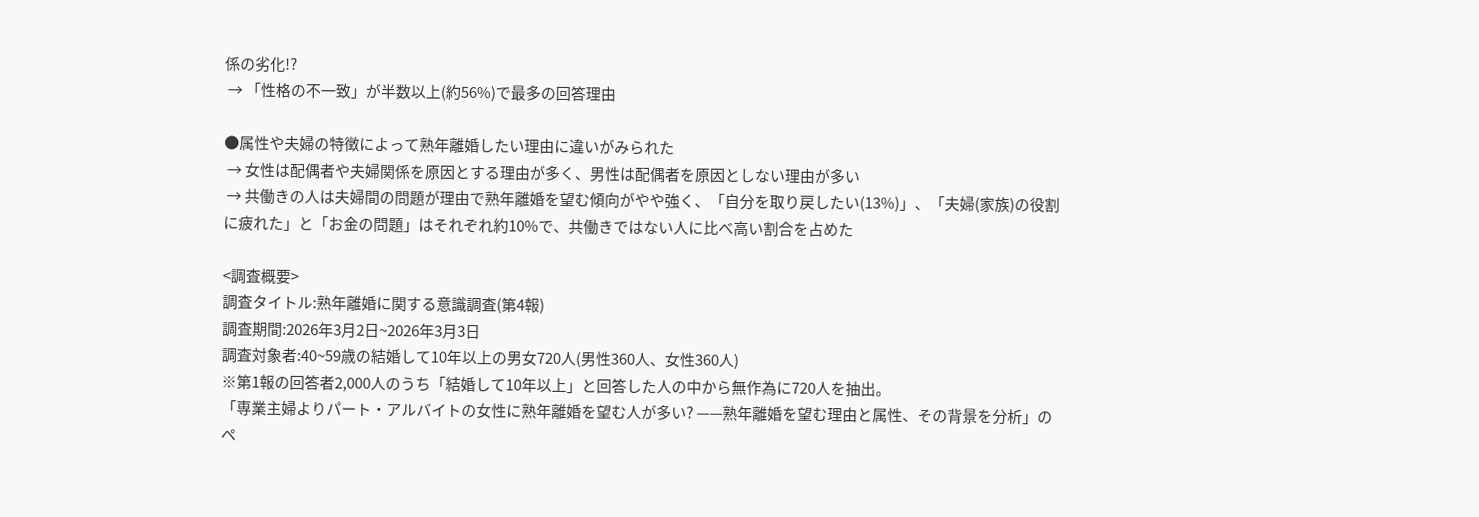係の劣化!?
 → 「性格の不一致」が半数以上(約56%)で最多の回答理由

●属性や夫婦の特徴によって熟年離婚したい理由に違いがみられた
 → 女性は配偶者や夫婦関係を原因とする理由が多く、男性は配偶者を原因としない理由が多い
 → 共働きの人は夫婦間の問題が理由で熟年離婚を望む傾向がやや強く、「自分を取り戻したい(13%)」、「夫婦(家族)の役割に疲れた」と「お金の問題」はそれぞれ約10%で、共働きではない人に比べ高い割合を占めた

<調査概要>
調査タイトル:熟年離婚に関する意識調査(第4報)
調査期間:2026年3月2日~2026年3月3日
調査対象者:40~59歳の結婚して10年以上の男女720人(男性360人、女性360人)
※第1報の回答者2,000人のうち「結婚して10年以上」と回答した人の中から無作為に720人を抽出。
「専業主婦よりパート・アルバイトの女性に熟年離婚を望む人が多い? ——熟年離婚を望む理由と属性、その背景を分析」のペ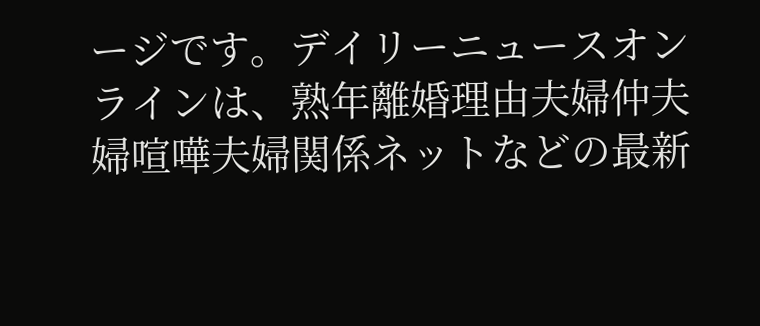ージです。デイリーニュースオンラインは、熟年離婚理由夫婦仲夫婦喧嘩夫婦関係ネットなどの最新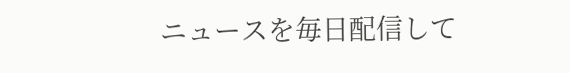ニュースを毎日配信して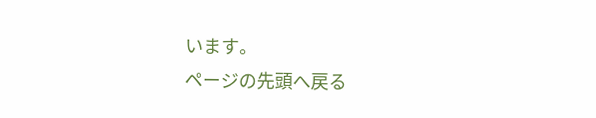います。
ページの先頭へ戻る